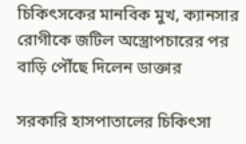চিকিৎসকের মানবিক মুখ, ক্যানসার রোগীকে জটিল অস্ত্রোপচারের পর বাড়ি পৌঁছে দিলেন ডাক্তার

সরকারি হাসপাতালের চিকিৎসা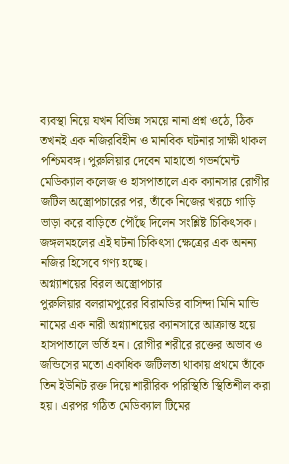ব্যবস্থা নিয়ে যখন বিভিন্ন সময়ে নানা প্রশ্ন ওঠে, ঠিক তখনই এক নজিরবিহীন ও মানবিক ঘটনার সাক্ষী থাকল পশ্চিমবঙ্গ। পুরুলিয়ার দেবেন মাহাতো গভর্নমেন্ট মেডিক্যাল কলেজ ও হাসপাতালে এক ক্যানসার রোগীর জটিল অস্ত্রোপচারের পর, তাঁকে নিজের খরচে গাড়ি ভাড়া করে বাড়িতে পৌঁছে দিলেন সংশ্লিষ্ট চিকিৎসক। জঙ্গলমহলের এই ঘটনা চিকিৎসা ক্ষেত্রের এক অনন্য নজির হিসেবে গণ্য হচ্ছে।
অগ্ন্যাশয়ের বিরল অস্ত্রোপচার
পুরুলিয়ার বলরামপুরের বিরামডির বাসিন্দা মিনি মান্ডি নামের এক নারী অগ্ন্যাশয়ের ক্যানসারে আক্রান্ত হয়ে হাসপাতালে ভর্তি হন। রোগীর শরীরে রক্তের অভাব ও জন্ডিসের মতো একাধিক জটিলতা থাকায় প্রথমে তাঁকে তিন ইউনিট রক্ত দিয়ে শারীরিক পরিস্থিতি স্থিতিশীল করা হয়। এরপর গঠিত মেডিক্যাল টিমের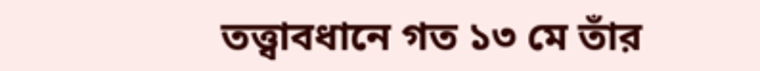তত্ত্বাবধানে গত ১৩ মে তাঁর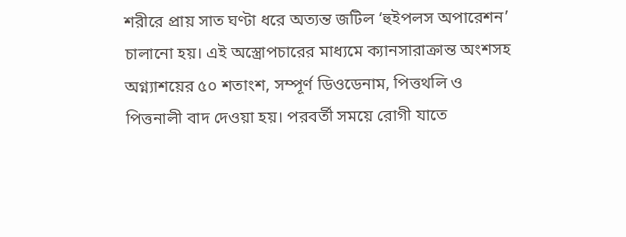শরীরে প্রায় সাত ঘণ্টা ধরে অত্যন্ত জটিল ‘হুইপলস অপারেশন’ চালানো হয়। এই অস্ত্রোপচারের মাধ্যমে ক্যানসারাক্রান্ত অংশসহ অগ্ন্যাশয়ের ৫০ শতাংশ, সম্পূর্ণ ডিওডেনাম, পিত্তথলি ও পিত্তনালী বাদ দেওয়া হয়। পরবর্তী সময়ে রোগী যাতে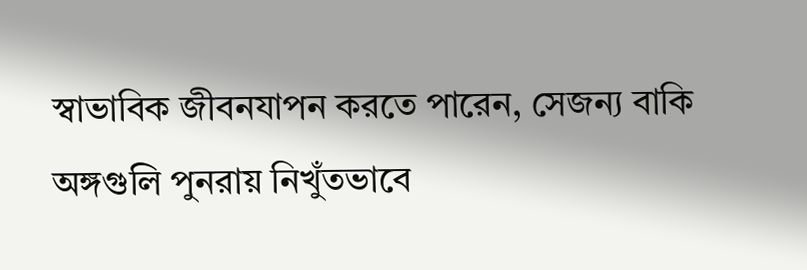স্বাভাবিক জীবনযাপন করতে পারেন, সেজন্য বাকি অঙ্গগুলি পুনরায় নিখুঁতভাবে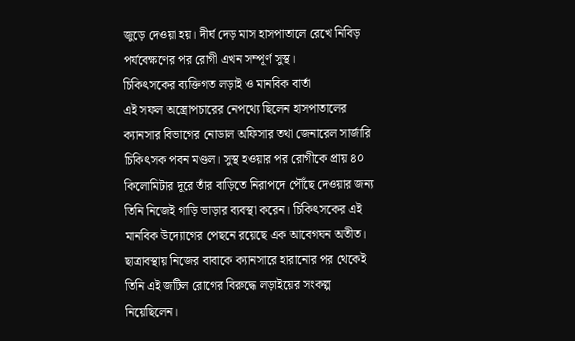জুড়ে দেওয়া হয়। দীর্ঘ দেড় মাস হাসপাতালে রেখে নিবিড় পর্যবেক্ষণের পর রোগী এখন সম্পূর্ণ সুস্থ।
চিকিৎসকের ব্যক্তিগত লড়াই ও মানবিক বার্তা
এই সফল অস্ত্রোপচারের নেপথ্যে ছিলেন হাসপাতালের ক্যানসার বিভাগের নোডাল অফিসার তথা জেনারেল সার্জারি চিকিৎসক পবন মণ্ডল। সুস্থ হওয়ার পর রোগীকে প্রায় ৪০ কিলোমিটার দূরে তাঁর বাড়িতে নিরাপদে পৌঁছে দেওয়ার জন্য তিনি নিজেই গাড়ি ভাড়ার ব্যবস্থা করেন। চিকিৎসকের এই মানবিক উদ্যোগের পেছনে রয়েছে এক আবেগঘন অতীত। ছাত্রাবস্থায় নিজের বাবাকে ক্যানসারে হারানোর পর থেকেই তিনি এই জটিল রোগের বিরুদ্ধে লড়াইয়ের সংকল্প নিয়েছিলেন।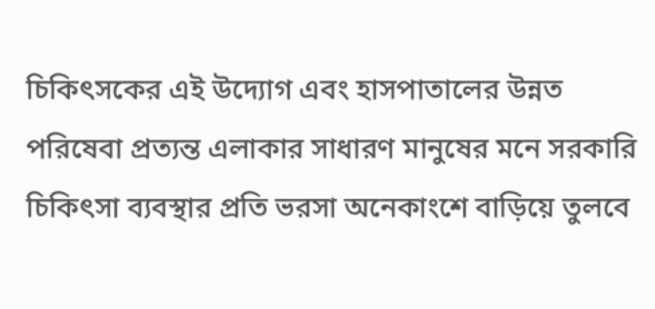চিকিৎসকের এই উদ্যোগ এবং হাসপাতালের উন্নত পরিষেবা প্রত্যন্ত এলাকার সাধারণ মানুষের মনে সরকারি চিকিৎসা ব্যবস্থার প্রতি ভরসা অনেকাংশে বাড়িয়ে তুলবে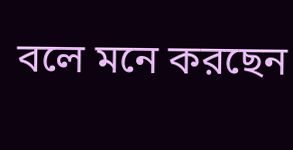বলে মনে করছেন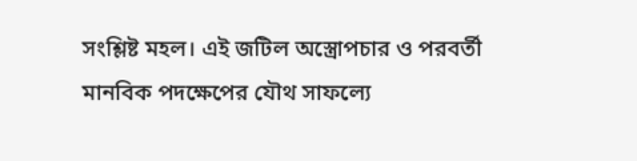সংশ্লিষ্ট মহল। এই জটিল অস্ত্রোপচার ও পরবর্তী মানবিক পদক্ষেপের যৌথ সাফল্যে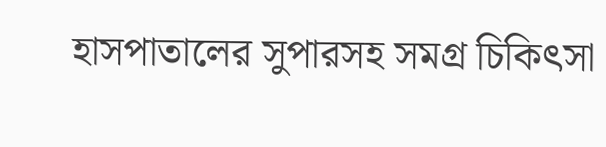হাসপাতালের সুপারসহ সমগ্র চিকিৎসা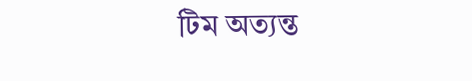টিম অত্যন্ত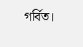গর্বিত।